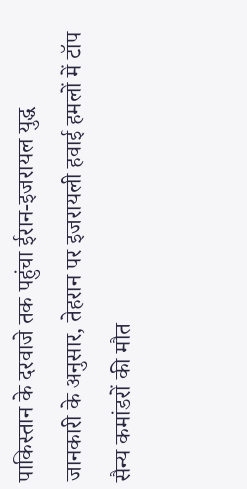पाकिस्तान के दरवाजे तक पहुंचा ईरान-इजरायल युद्ध
जानकारी के अनुसार, तेहरान पर इजरायली हवाई हमलों में टॉप सैन्य कमांडरों की मौत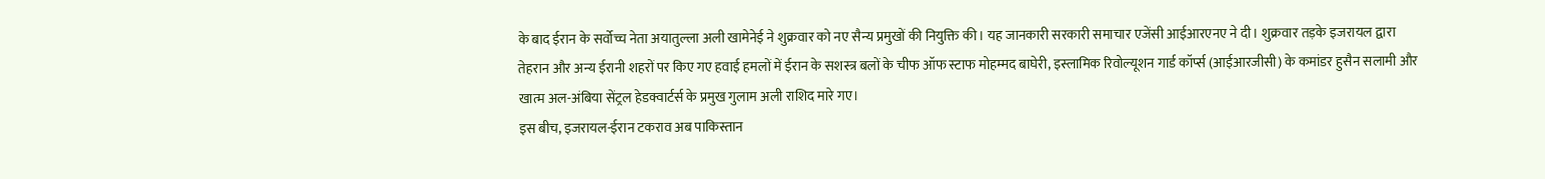के बाद ईरान के सर्वोच्च नेता अयातुल्ला अली खामेनेई ने शुक्रवार को नए सैन्य प्रमुखों की नियुक्ति की। यह जानकारी सरकारी समाचार एजेंसी आईआरएनए ने दी। शुक्रवार तड़के इजरायल द्वारा तेहरान और अन्य ईरानी शहरों पर किए गए हवाई हमलों में ईरान के सशस्त्र बलों के चीफ ऑफ स्टाफ मोहम्मद बाघेरी, इस्लामिक रिवोल्यूशन गार्ड कॉर्प्स (आईआरजीसी) के कमांडर हुसैन सलामी और खात्म अल-अंबिया सेंट्रल हेडक्वार्टर्स के प्रमुख गुलाम अली राशिद मारे गए।
इस बीच, इजरायल-ईरान टकराव अब पाकिस्तान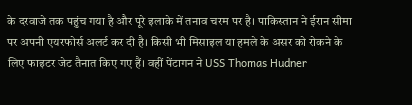के दरवाजे तक पहुंच गया है और पूरे इलाके में तनाव चरम पर है। पाकिस्तान ने ईरान सीमा पर अपनी एयरफोर्स अलर्ट कर दी है। किसी भी मिसाइल या हमले के असर को रोकने के लिए फाइटर जेट तैनात किए गए हैं। वहीं पेंटागन ने USS Thomas Hudner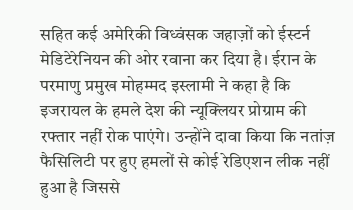सहित कई अमेरिकी विध्वंसक जहाज़ों को ईस्टर्न मेडिटेरेनियन की ओर रवाना कर दिया है। ईरान के परमाणु प्रमुख मोहम्मद इस्लामी ने कहा है कि इजरायल के हमले देश की न्यूक्लियर प्रोग्राम की रफ्तार नहीं रोक पाएंगे। उन्होंने दावा किया कि नतांज़ फैसिलिटी पर हुए हमलों से कोई रेडिएशन लीक नहीं हुआ है जिससे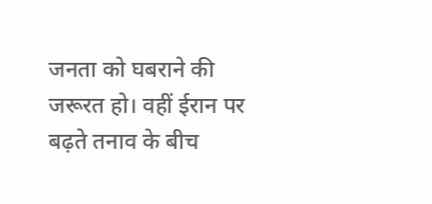जनता को घबराने की जरूरत हो। वहीं ईरान पर बढ़ते तनाव के बीच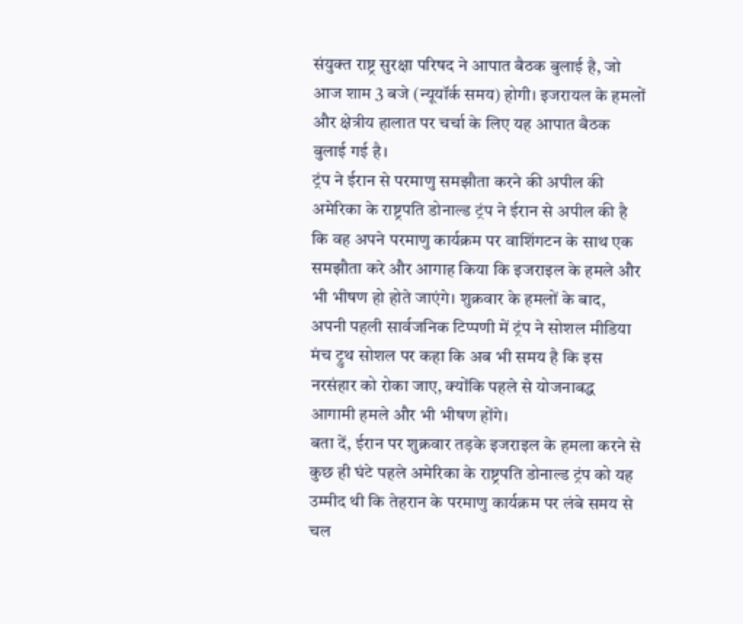संयुक्त राष्ट्र सुरक्षा परिषद ने आपात बैठक बुलाई है, जो आज शाम 3 बजे (न्यूयॉर्क समय) होगी। इजरायल के हमलों और क्षेत्रीय हालात पर चर्चा के लिए यह आपात बैठक बुलाई गई है।
ट्रंप ने ईरान से परमाणु समझौता करने की अपील की
अमेरिका के राष्ट्रपति डोनाल्ड ट्रंप ने ईरान से अपील की है कि वह अपने परमाणु कार्यक्रम पर वाशिंगटन के साथ एक समझौता करे और आगाह किया कि इजराइल के हमले और भी भीषण हो होते जाएंगे। शुक्रवार के हमलों के बाद, अपनी पहली सार्वजनिक टिप्पणी में ट्रंप ने सोशल मीडिया मंच ट्रुथ सोशल पर कहा कि अब भी समय है कि इस नरसंहार को रोका जाए, क्योंकि पहले से योजनाबद्ध आगामी हमले और भी भीषण होंगे।
बता दें, ईरान पर शुक्रवार तड़के इजराइल के हमला करने से कुछ ही घंटे पहले अमेरिका के राष्ट्रपति डोनाल्ड ट्रंप को यह उम्मीद थी कि तेहरान के परमाणु कार्यक्रम पर लंबे समय से चल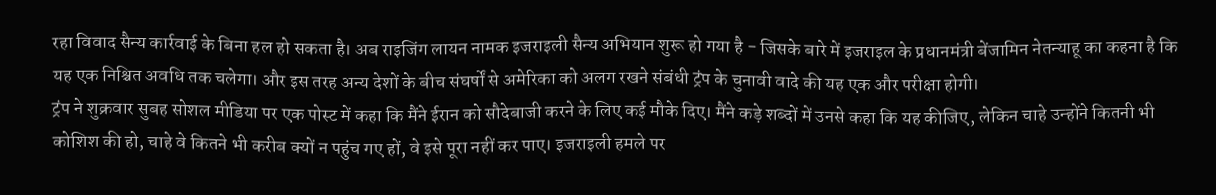रहा विवाद सैन्य कार्रवाई के बिना हल हो सकता है। अब राइजिंग लायन नामक इजराइली सैन्य अभियान शुरू हो गया है - जिसके बारे में इजराइल के प्रधानमंत्री बेंजामिन नेतन्याहू का कहना है कि यह एक निश्चित अवधि तक चलेगा। और इस तरह अन्य देशों के बीच संघर्षों से अमेरिका को अलग रखने संबंधी ट्रंप के चुनावी वादे की यह एक और परीक्षा होगी।
ट्रंप ने शुक्रवार सुबह सोशल मीडिया पर एक पोस्ट में कहा कि मैंने ईरान को सौदेबाजी करने के लिए कई मौके दिए। मैंने कड़े शब्दों में उनसे कहा कि यह कीजिए, लेकिन चाहे उन्होंने कितनी भी कोशिश की हो, चाहे वे कितने भी करीब क्यों न पहुंच गए हों, वे इसे पूरा नहीं कर पाए। इजराइली हमले पर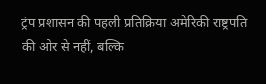ट्रंप प्रशासन की पहली प्रतिक्रिया अमेरिकी राष्ट्रपति की ओर से नहीं, बल्कि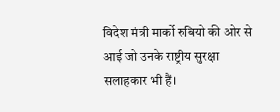विदेश मंत्री मार्को रुबियो की ओर से आई जो उनके राष्ट्रीय सुरक्षा सलाहकार भी हैं।